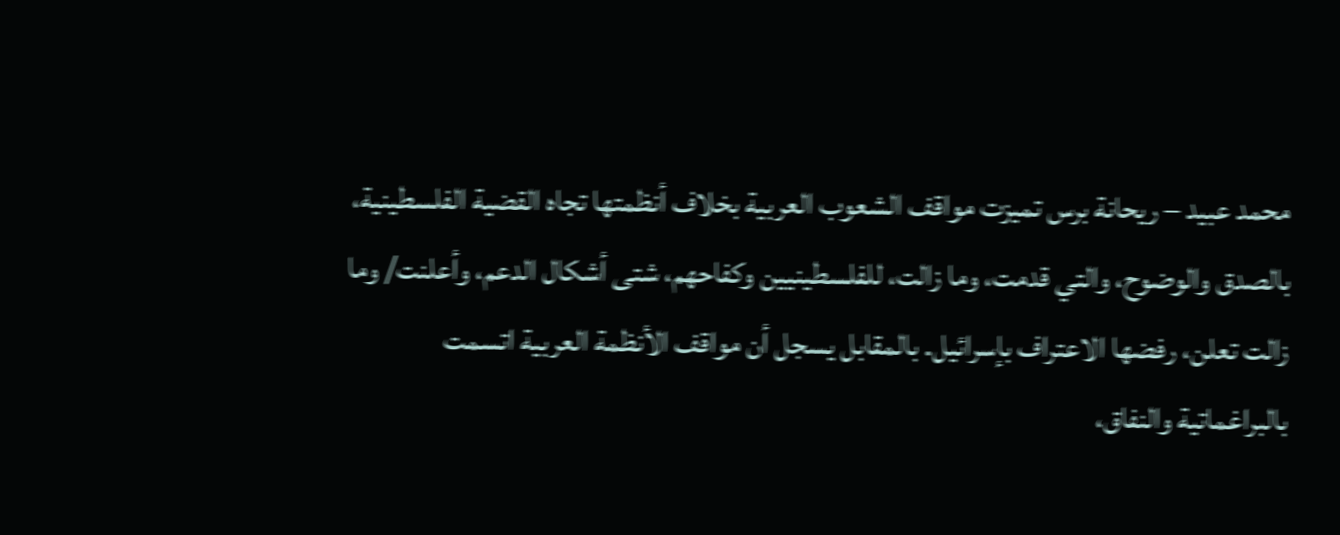محمد عبيد – ريحانة برس تميزت مواقف الشعوب العربية بخلاف أنظمتها تجاه القضية الفلسطينية، بالصدق والوضوح، والتي قدمت، وما زالت، للفلسطينيين وكفاحهم، شتى أشكال الدعم، وأعلنت/ وما زالت تعلن، رفضها الاعتراف بإسرائيل. بالمقابل يسجل أن مواقف الأنظمة العربية اتسمت بالبراغماتية والنفاق،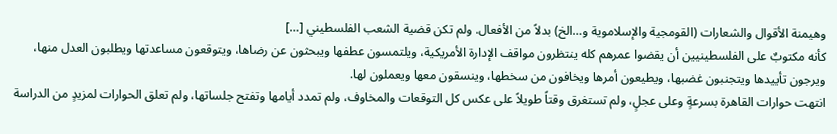وهيمنة الأقوال والشعارات (القومجية والإسلاموية و…الخ) بدلاً من الأفعال. ولم تكن قضية الشعب الفلسطيني […]
كأنه مكتوبٌ على الفلسطينيين أن يقضوا عمرهم كله ينتظرون مواقف الإدارة الأمريكية، ويلتمسون عطفها ويبحثون عن رضاها، ويتوقعون مساعدتها ويطلبون العدل منها، ويرجون تأييدها ويتجنبون غضبها، ويطيعون أمرها ويخافون من سخطها، وينسقون معها ويعملون لها.
انتهت حوارات القاهرة بسرعةٍ وعلى عجلٍ، ولم تستغرق وقتاً طويلاً على عكس كل التوقعات والمخاوف، ولم تمدد أيامها وتفتح جلساتها، ولم تعلق الحوارات لمزيدٍ من الدراسة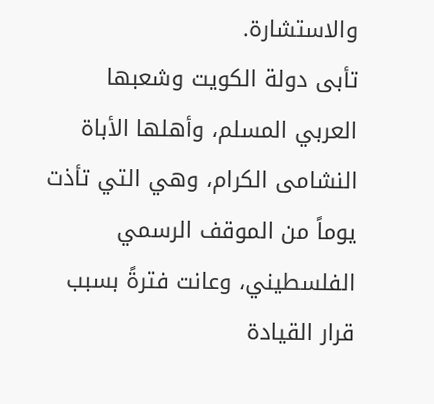والاستشارة.
تأبى دولة الكويت وشعبها العربي المسلم، وأهلها الأباة النشامى الكرام، وهي التي تأذت يوماً من الموقف الرسمي الفلسطيني، وعانت فترةً بسبب قرار القيادة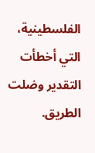الفلسطينية، التي أخطأت التقدير وضلت الطريق.